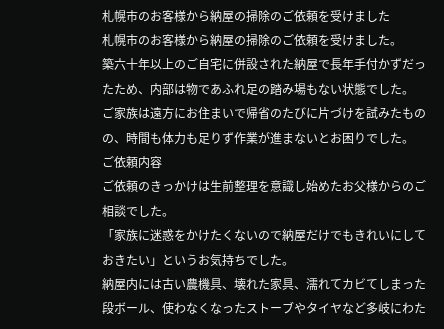札幌市のお客様から納屋の掃除のご依頼を受けました
札幌市のお客様から納屋の掃除のご依頼を受けました。
築六十年以上のご自宅に併設された納屋で長年手付かずだったため、内部は物であふれ足の踏み場もない状態でした。
ご家族は遠方にお住まいで帰省のたびに片づけを試みたものの、時間も体力も足りず作業が進まないとお困りでした。
ご依頼内容
ご依頼のきっかけは生前整理を意識し始めたお父様からのご相談でした。
「家族に迷惑をかけたくないので納屋だけでもきれいにしておきたい」というお気持ちでした。
納屋内には古い農機具、壊れた家具、濡れてカビてしまった段ボール、使わなくなったストーブやタイヤなど多岐にわた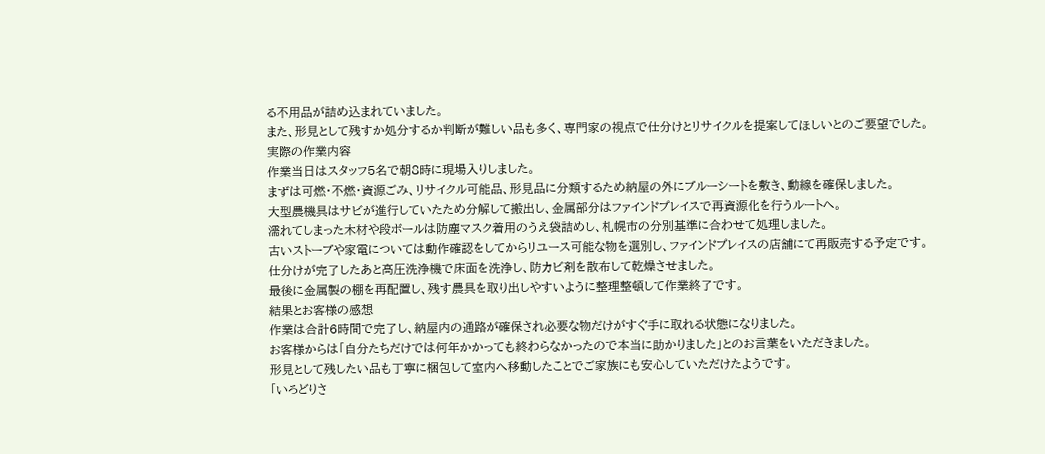る不用品が詰め込まれていました。
また、形見として残すか処分するか判断が難しい品も多く、専門家の視点で仕分けとリサイクルを提案してほしいとのご要望でした。
実際の作業内容
作業当日はスタッフ5名で朝8時に現場入りしました。
まずは可燃・不燃・資源ごみ、リサイクル可能品、形見品に分類するため納屋の外にブルーシートを敷き、動線を確保しました。
大型農機具はサビが進行していたため分解して搬出し、金属部分はファインドプレイスで再資源化を行うルートへ。
濡れてしまった木材や段ボールは防塵マスク着用のうえ袋詰めし、札幌市の分別基準に合わせて処理しました。
古いストーブや家電については動作確認をしてからリユース可能な物を選別し、ファインドプレイスの店舗にて再販売する予定です。
仕分けが完了したあと高圧洗浄機で床面を洗浄し、防カビ剤を散布して乾燥させました。
最後に金属製の棚を再配置し、残す農具を取り出しやすいように整理整頓して作業終了です。
結果とお客様の感想
作業は合計6時間で完了し、納屋内の通路が確保され必要な物だけがすぐ手に取れる状態になりました。
お客様からは「自分たちだけでは何年かかっても終わらなかったので本当に助かりました」とのお言葉をいただきました。
形見として残したい品も丁寧に梱包して室内へ移動したことでご家族にも安心していただけたようです。
「いろどりさ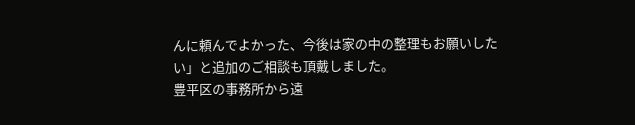んに頼んでよかった、今後は家の中の整理もお願いしたい」と追加のご相談も頂戴しました。
豊平区の事務所から遠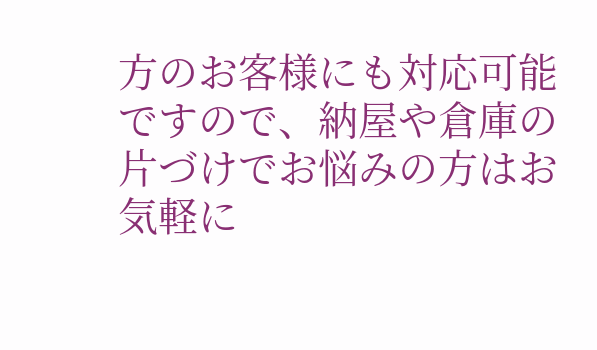方のお客様にも対応可能ですので、納屋や倉庫の片づけでお悩みの方はお気軽に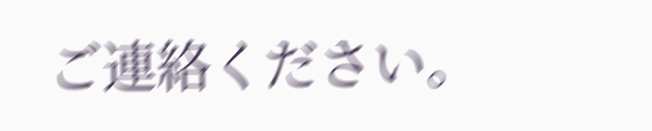ご連絡ください。